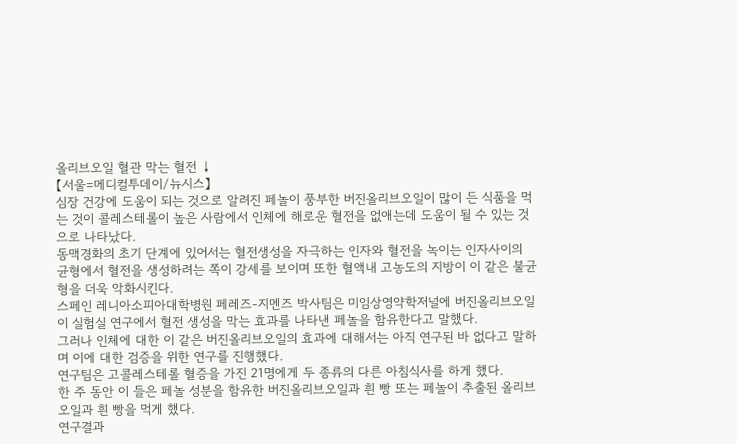올리브오일 혈관 막는 혈전 ↓
【서울=메디컬투데이/뉴시스】
심장 건강에 도움이 되는 것으로 알려진 페놀이 풍부한 버진올리브오일이 많이 든 식품을 먹는 것이 콜레스테롤이 높은 사람에서 인체에 해로운 혈전을 없애는데 도움이 될 수 있는 것으로 나타났다.
동맥경화의 초기 단계에 있어서는 혈전생성을 자극하는 인자와 혈전을 녹이는 인자사이의 균형에서 혈전을 생성하려는 쪽이 강세를 보이며 또한 혈액내 고농도의 지방이 이 같은 불균형을 더욱 악화시킨다.
스페인 레니아소피아대학병원 페레즈-지멘즈 박사팀은 미임상영약학저널에 버진올리브오일이 실험실 연구에서 혈전 생성을 막는 효과를 나타낸 페놀을 함유한다고 말했다.
그러나 인체에 대한 이 같은 버진올리브오일의 효과에 대해서는 아직 연구된 바 없다고 말하며 이에 대한 검증을 위한 연구를 진행했다.
연구팀은 고콜레스테롤 혈증을 가진 21명에게 두 종류의 다른 아침식사를 하게 했다.
한 주 동안 이 들은 페놀 성분을 함유한 버진올리브오일과 흰 빵 또는 페놀이 추출된 올리브오일과 흰 빵을 먹게 했다.
연구결과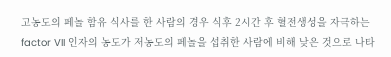고농도의 페놀 함유 식사를 한 사람의 경우 식후 2시간 후 혈전생성을 자극하는 factor VII 인자의 농도가 저농도의 페놀을 섭취한 사람에 비해 낮은 것으로 나타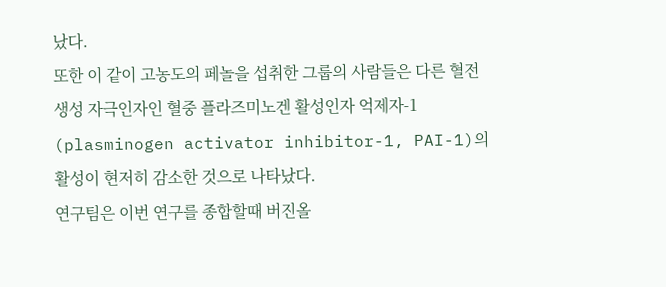났다.
또한 이 같이 고농도의 페놀을 섭취한 그룹의 사람들은 다른 혈전생성 자극인자인 혈중 플라즈미노겐 활성인자 억제자-1 (plasminogen activator inhibitor-1, PAI-1)의 활성이 현저히 감소한 것으로 나타났다.
연구팀은 이번 연구를 종합할때 버진올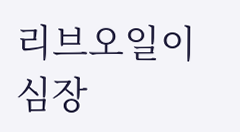리브오일이 심장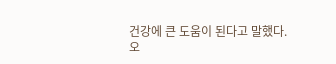건강에 큰 도움이 된다고 말했다.
오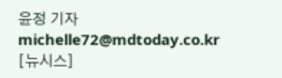윤정 기자 michelle72@mdtoday.co.kr
[뉴시스]